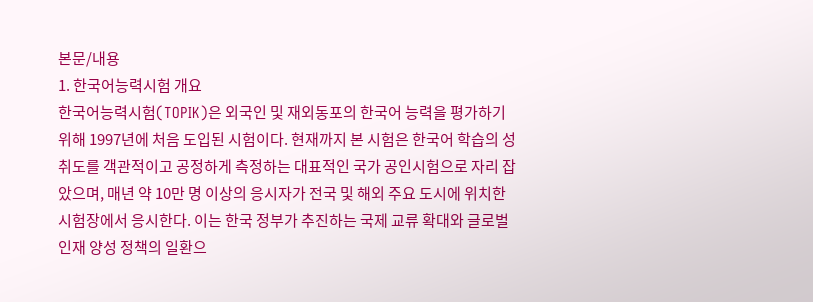본문/내용
1. 한국어능력시험 개요
한국어능력시험(TOPIK)은 외국인 및 재외동포의 한국어 능력을 평가하기 위해 1997년에 처음 도입된 시험이다. 현재까지 본 시험은 한국어 학습의 성취도를 객관적이고 공정하게 측정하는 대표적인 국가 공인시험으로 자리 잡았으며, 매년 약 10만 명 이상의 응시자가 전국 및 해외 주요 도시에 위치한 시험장에서 응시한다. 이는 한국 정부가 추진하는 국제 교류 확대와 글로벌 인재 양성 정책의 일환으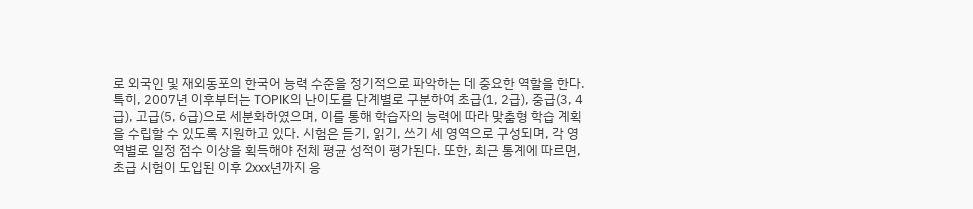로 외국인 및 재외동포의 한국어 능력 수준을 정기적으로 파악하는 데 중요한 역할을 한다.
특히, 2007년 이후부터는 TOPIK의 난이도를 단계별로 구분하여 초급(1, 2급), 중급(3, 4급), 고급(5, 6급)으로 세분화하였으며, 이를 통해 학습자의 능력에 따라 맞춤형 학습 계획을 수립할 수 있도록 지원하고 있다. 시험은 듣기, 읽기, 쓰기 세 영역으로 구성되며, 각 영역별로 일정 점수 이상을 획득해야 전체 평균 성적이 평가된다. 또한, 최근 통계에 따르면, 초급 시험이 도입된 이후 2xxx년까지 응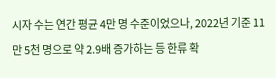시자 수는 연간 평균 4만 명 수준이었으나, 2022년 기준 11만 5천 명으로 약 2.9배 증가하는 등 한류 확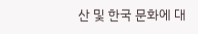산 및 한국 문화에 대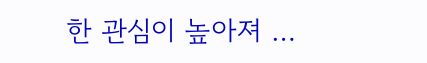한 관심이 높아져 …